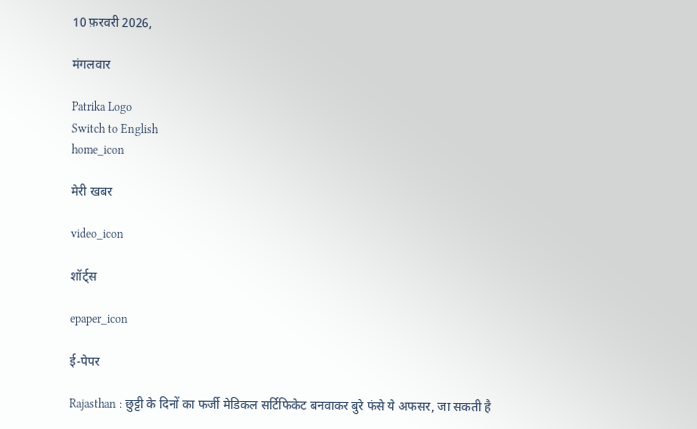10 फ़रवरी 2026,

मंगलवार

Patrika Logo
Switch to English
home_icon

मेरी खबर

video_icon

शॉर्ट्स

epaper_icon

ई-पेपर

Rajasthan : छुट्टी के दिनों का फर्जी मेडिकल सर्टिफिकेट बनवाकर बुरे फंसे ये अफसर, जा सकती है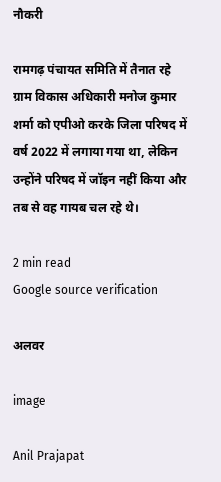नौकरी

रामगढ़ पंचायत समिति में तैनात रहे ग्राम विकास अधिकारी मनोज कुमार शर्मा को एपीओ करके जिला परिषद में वर्ष 2022 में लगाया गया था, लेकिन उन्होंने परिषद में जॉइन नहीं किया और तब से वह गायब चल रहे थे।

2 min read
Google source verification

अलवर

image

Anil Prajapat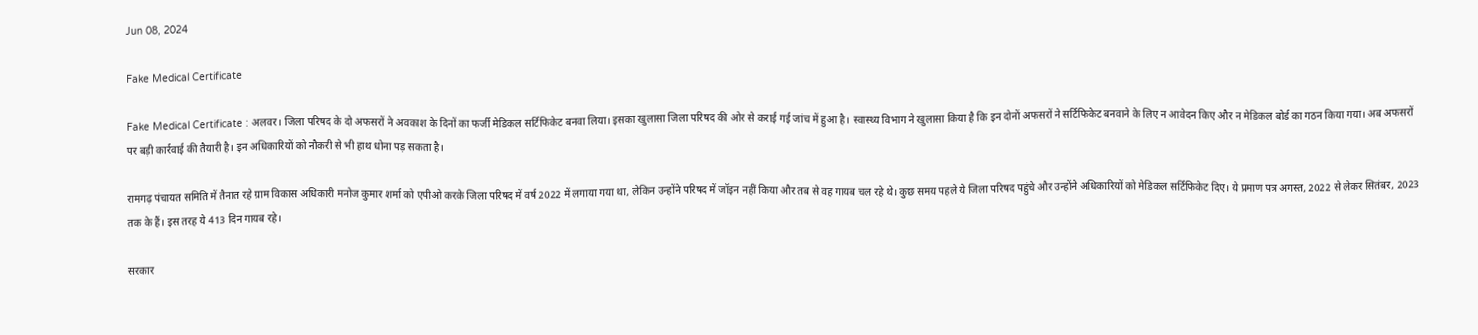Jun 08, 2024

Fake Medical Certificate

Fake Medical Certificate : अलवर। जिला परिषद के दो अफसरों ने अवकाश के दिनों का फर्जी मेडिकल सर्टिफिकेट बनवा लिया। इसका खुलासा जिला परिषद की ओर से कराई गई जांच में हुआ है। स्वास्थ्य विभाग ने खुलासा किया है कि इन दोनों अफसरों ने सर्टिफिकेट बनवाने के लिए न आवेदन किए और न मेडिकल बोर्ड का गठन किया गया। अब अफसरों पर बड़ी कार्रवाई की तैयारी है। इन अधिकारियों को नौकरी से भी हाथ धोना पड़ सकता है।

रामगढ़ पंचायत समिति में तैनात रहे ग्राम विकास अधिकारी मनोज कुमार शर्मा को एपीओ करके जिला परिषद में वर्ष 2022 में लगाया गया था, लेकिन उन्होंने परिषद में जॉइन नहीं किया और तब से वह गायब चल रहे थे। कुछ समय पहले ये जिला परिषद पहुंचे और उन्होंने अधिकारियों को मेडिकल सर्टिफिकेट दिए। ये प्रमाण पत्र अगस्त, 2022 से लेकर सितंबर, 2023 तक के हैं। इस तरह ये 413 दिन गायब रहे।

सरकार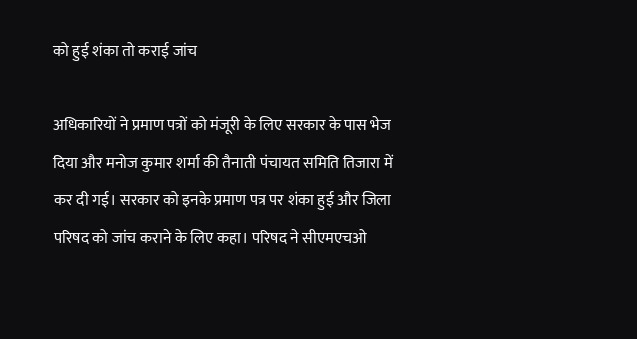को हुई शंका तो कराई जांच

अधिकारियों ने प्रमाण पत्रों को मंजूरी के लिए सरकार के पास भेज दिया और मनोज कुमार शर्मा की तैनाती पंचायत समिति तिजारा में कर दी गई। सरकार को इनके प्रमाण पत्र पर शंका हुई और जिला परिषद को जांच कराने के लिए कहा। परिषद ने सीएमएचओ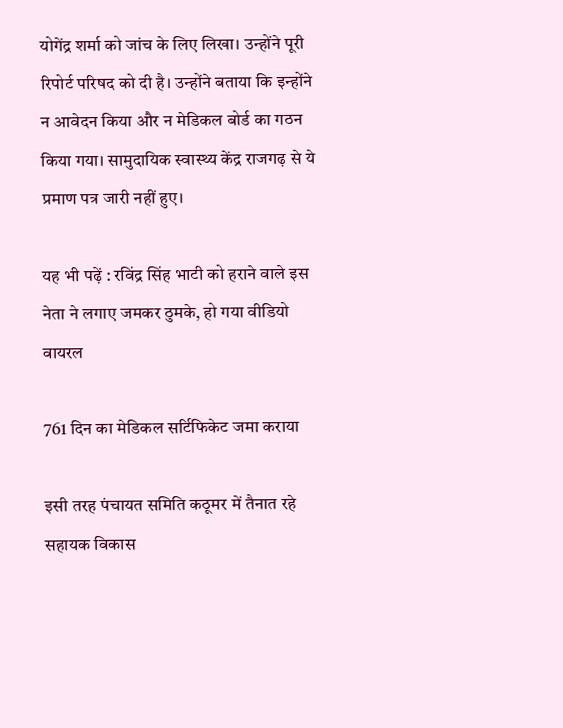योगेंद्र शर्मा को जांच के लिए लिखा। उन्होंने पूरी रिपोर्ट परिषद को दी है। उन्होंने बताया कि इन्होंने न आवेदन किया और न मेडिकल बोर्ड का गठन किया गया। सामुदायिक स्वास्थ्य केंद्र राजगढ़ से ये प्रमाण पत्र जारी नहीं हुए।

यह भी पढ़ें : रविंद्र सिंह भाटी को हराने वाले इस नेता ने लगाए जमकर ठुमके, हो गया वीडियो वायरल

761 दिन का मेडिकल सर्टिफिकेट जमा कराया

इसी तरह पंचायत समिति कठूमर में तैनात रहे सहायक विकास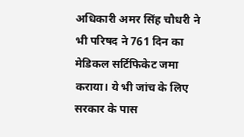अधिकारी अमर सिंह चौधरी ने भी परिषद ने 761 दिन का मेडिकल सर्टिफिकेट जमा कराया। ये भी जांच के लिए सरकार के पास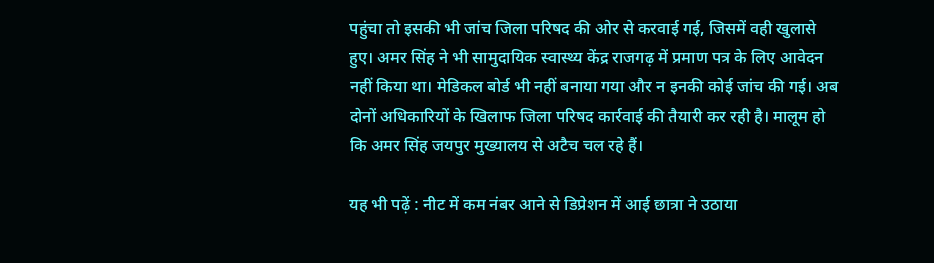पहुंचा तो इसकी भी जांच जिला परिषद की ओर से करवाई गई, जिसमें वही खुलासे हुए। अमर सिंह ने भी सामुदायिक स्वास्थ्य केंद्र राजगढ़ में प्रमाण पत्र के लिए आवेदन नहीं किया था। मेडिकल बोर्ड भी नहीं बनाया गया और न इनकी कोई जांच की गई। अब दोनों अधिकारियों के खिलाफ जिला परिषद कार्रवाई की तैयारी कर रही है। मालूम हो कि अमर सिंह जयपुर मुख्यालय से अटैच चल रहे हैं।

यह भी पढ़ें : नीट में कम नंबर आने से डिप्रेशन में आई छात्रा ने उठाया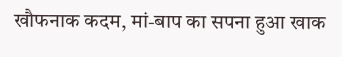खौफनाक कदम, मां-बाप का सपना हुआ खाक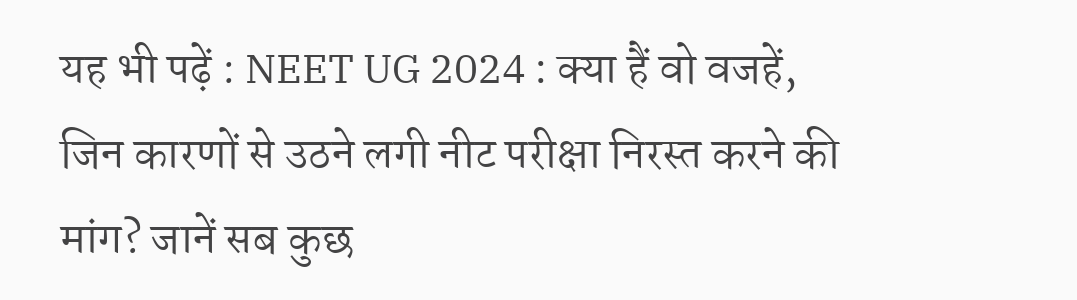यह भी पढ़ें : NEET UG 2024 : क्या हैं वो वजहें, जिन कारणों से उठने लगी नीट परीक्षा निरस्त करने की मांग? जानें सब कुछ